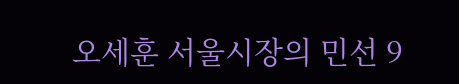오세훈 서울시장의 민선 9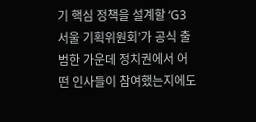기 핵심 정책을 설계할 ‘G3 서울 기획위원회’가 공식 출범한 가운데 정치권에서 어떤 인사들이 참여했는지에도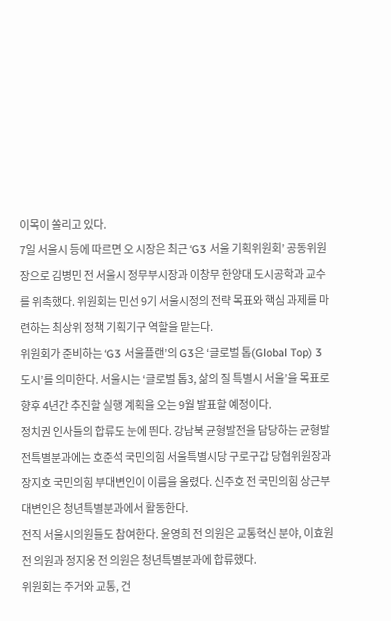이목이 쏠리고 있다.
7일 서울시 등에 따르면 오 시장은 최근 ‘G3 서울 기획위원회’ 공동위원장으로 김병민 전 서울시 정무부시장과 이창무 한양대 도시공학과 교수를 위촉했다. 위원회는 민선 9기 서울시정의 전략 목표와 핵심 과제를 마련하는 최상위 정책 기획기구 역할을 맡는다.
위원회가 준비하는 ‘G3 서울플랜’의 G3은 ‘글로벌 톱(Global Top) 3 도시’를 의미한다. 서울시는 ‘글로벌 톱3, 삶의 질 특별시 서울’을 목표로 향후 4년간 추진할 실행 계획을 오는 9월 발표할 예정이다.
정치권 인사들의 합류도 눈에 띈다. 강남북 균형발전을 담당하는 균형발전특별분과에는 호준석 국민의힘 서울특별시당 구로구갑 당협위원장과 장지호 국민의힘 부대변인이 이름을 올렸다. 신주호 전 국민의힘 상근부대변인은 청년특별분과에서 활동한다.
전직 서울시의원들도 참여한다. 윤영희 전 의원은 교통혁신 분야, 이효원 전 의원과 정지웅 전 의원은 청년특별분과에 합류했다.
위원회는 주거와 교통, 건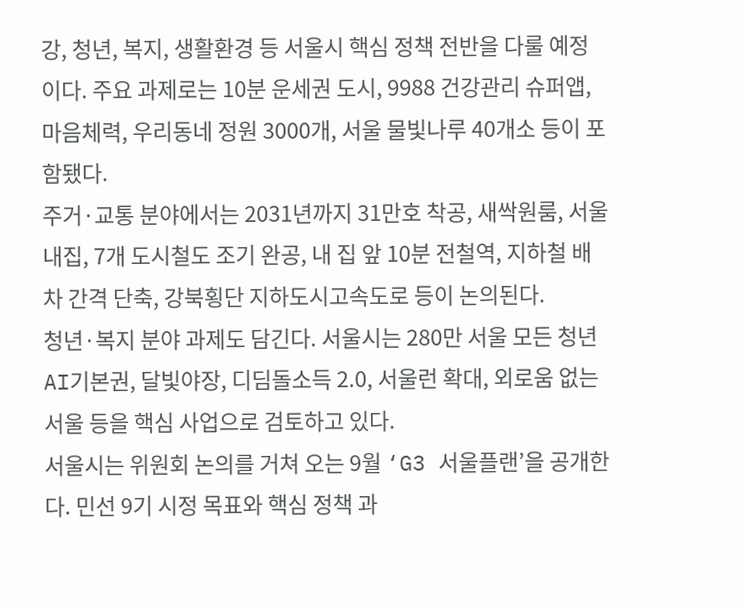강, 청년, 복지, 생활환경 등 서울시 핵심 정책 전반을 다룰 예정이다. 주요 과제로는 10분 운세권 도시, 9988 건강관리 슈퍼앱, 마음체력, 우리동네 정원 3000개, 서울 물빛나루 40개소 등이 포함됐다.
주거·교통 분야에서는 2031년까지 31만호 착공, 새싹원룸, 서울내집, 7개 도시철도 조기 완공, 내 집 앞 10분 전철역, 지하철 배차 간격 단축, 강북횡단 지하도시고속도로 등이 논의된다.
청년·복지 분야 과제도 담긴다. 서울시는 280만 서울 모든 청년 AI기본권, 달빛야장, 디딤돌소득 2.0, 서울런 확대, 외로움 없는 서울 등을 핵심 사업으로 검토하고 있다.
서울시는 위원회 논의를 거쳐 오는 9월 ‘G3 서울플랜’을 공개한다. 민선 9기 시정 목표와 핵심 정책 과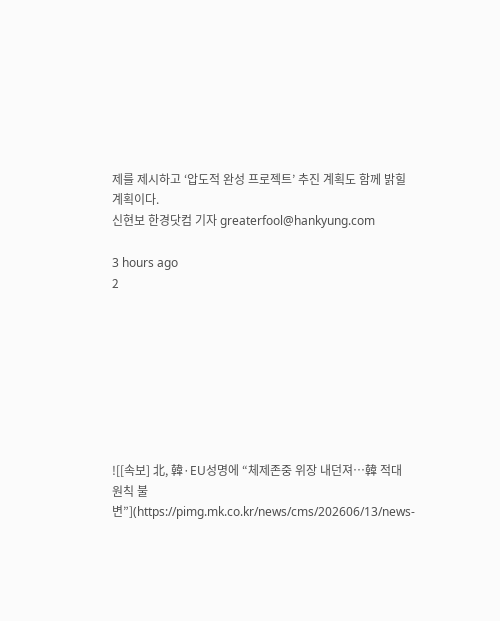제를 제시하고 ‘압도적 완성 프로젝트’ 추진 계획도 함께 밝힐 계획이다.
신현보 한경닷컴 기자 greaterfool@hankyung.com

3 hours ago
2








![[속보] 北, 韓·EU성명에 “체제존중 위장 내던져…韓 적대 원칙 불변”](https://pimg.mk.co.kr/news/cms/202606/13/news-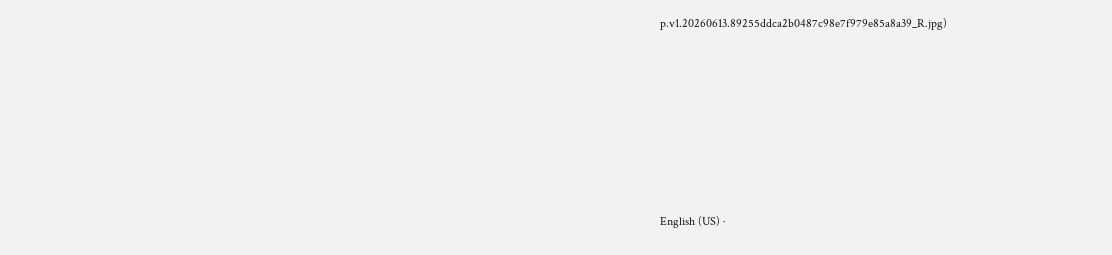p.v1.20260613.89255ddca2b0487c98e7f979e85a8a39_R.jpg)







English (US) ·